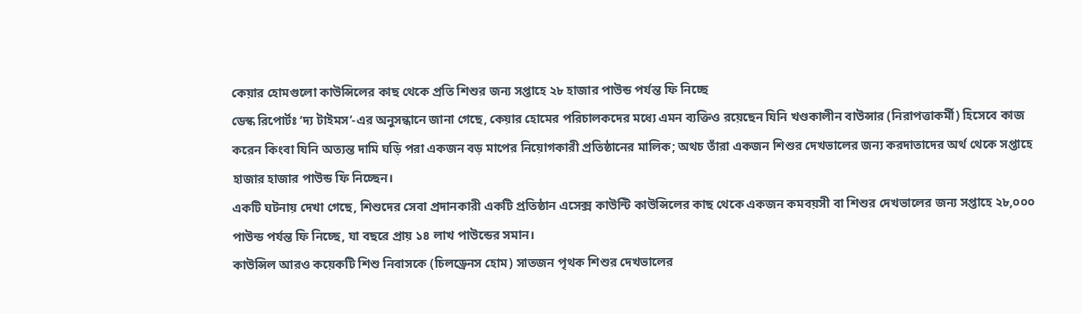কেয়ার হোমগুলো কাউন্সিলের কাছ থেকে প্রতি শিশুর জন্য সপ্তাহে ২৮ হাজার পাউন্ড পর্যন্ত ফি নিচ্ছে
ডেস্ক রিপোর্টঃ ‘দ্য টাইমস’-এর অনুসন্ধানে জানা গেছে, কেয়ার হোমের পরিচালকদের মধ্যে এমন ব্যক্তিও রয়েছেন যিনি খণ্ডকালীন বাউন্সার (নিরাপত্তাকর্মী) হিসেবে কাজ করেন কিংবা যিনি অত্যন্ত দামি ঘড়ি পরা একজন বড় মাপের নিয়োগকারী প্রতিষ্ঠানের মালিক; অথচ তাঁরা একজন শিশুর দেখভালের জন্য করদাতাদের অর্থ থেকে সপ্তাহে হাজার হাজার পাউন্ড ফি নিচ্ছেন।
একটি ঘটনায় দেখা গেছে, শিশুদের সেবা প্রদানকারী একটি প্রতিষ্ঠান এসেক্স কাউন্টি কাউন্সিলের কাছ থেকে একজন কমবয়সী বা শিশুর দেখভালের জন্য সপ্তাহে ২৮,০০০ পাউন্ড পর্যন্ত ফি নিচ্ছে, যা বছরে প্রায় ১৪ লাখ পাউন্ডের সমান।
কাউন্সিল আরও কয়েকটি শিশু নিবাসকে (চিলড্রেনস হোম) সাতজন পৃথক শিশুর দেখভালের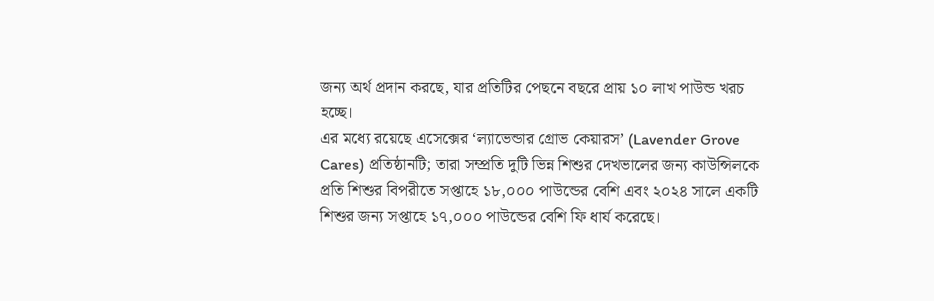জন্য অর্থ প্রদান করছে, যার প্রতিটির পেছনে বছরে প্রায় ১০ লাখ পাউন্ড খরচ হচ্ছে।
এর মধ্যে রয়েছে এসেক্সের ‘ল্যাভেন্ডার গ্রোভ কেয়ারস’ (Lavender Grove Cares) প্রতিষ্ঠানটি; তারা সম্প্রতি দুটি ভিন্ন শিশুর দেখভালের জন্য কাউন্সিলকে প্রতি শিশুর বিপরীতে সপ্তাহে ১৮,০০০ পাউন্ডের বেশি এবং ২০২৪ সালে একটি শিশুর জন্য সপ্তাহে ১৭,০০০ পাউন্ডের বেশি ফি ধার্য করেছে।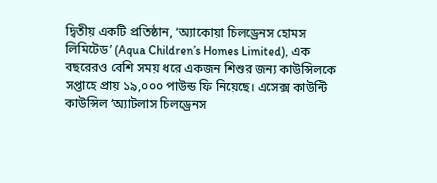দ্বিতীয় একটি প্রতিষ্ঠান, ‘অ্যাকোয়া চিলড্রেনস হোমস লিমিটেড’ (Aqua Children’s Homes Limited), এক বছরেরও বেশি সময় ধরে একজন শিশুর জন্য কাউন্সিলকে সপ্তাহে প্রায় ১৯,০০০ পাউন্ড ফি নিয়েছে। এসেক্স কাউন্টি কাউন্সিল ‘অ্যাটলাস চিলড্রেনস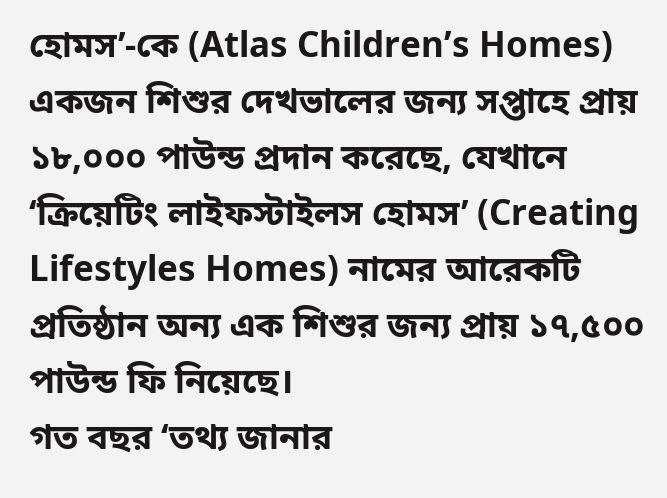হোমস’-কে (Atlas Children’s Homes) একজন শিশুর দেখভালের জন্য সপ্তাহে প্রায় ১৮,০০০ পাউন্ড প্রদান করেছে, যেখানে ‘ক্রিয়েটিং লাইফস্টাইলস হোমস’ (Creating Lifestyles Homes) নামের আরেকটি প্রতিষ্ঠান অন্য এক শিশুর জন্য প্রায় ১৭,৫০০ পাউন্ড ফি নিয়েছে।
গত বছর ‘তথ্য জানার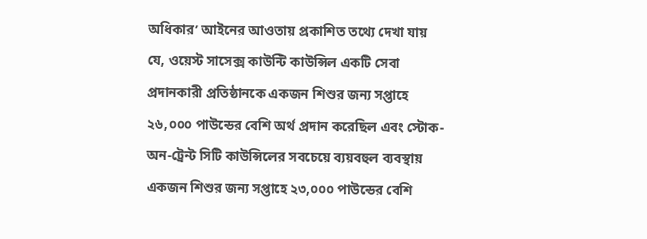অধিকার’ আইনের আওতায় প্রকাশিত তথ্যে দেখা যায় যে, ওয়েস্ট সাসেক্স কাউন্টি কাউন্সিল একটি সেবা প্রদানকারী প্রতিষ্ঠানকে একজন শিশুর জন্য সপ্তাহে ২৬,০০০ পাউন্ডের বেশি অর্থ প্রদান করেছিল এবং স্টোক-অন-ট্রেন্ট সিটি কাউন্সিলের সবচেয়ে ব্যয়বহুল ব্যবস্থায় একজন শিশুর জন্য সপ্তাহে ২৩,০০০ পাউন্ডের বেশি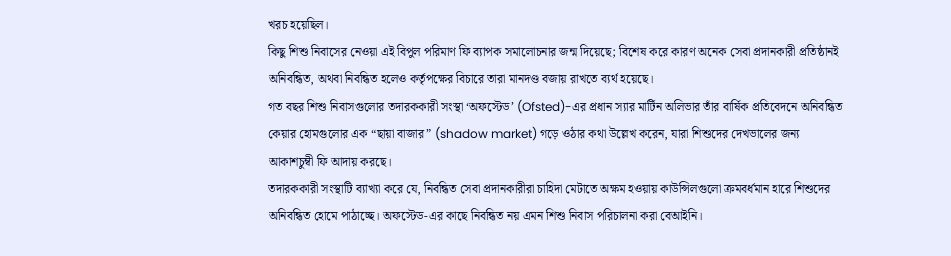খরচ হয়েছিল।
কিছু শিশু নিবাসের নেওয়া এই বিপুল পরিমাণ ফি ব্যাপক সমালোচনার জন্ম দিয়েছে; বিশেষ করে কারণ অনেক সেবা প্রদানকারী প্রতিষ্ঠানই অনিবন্ধিত, অথবা নিবন্ধিত হলেও কর্তৃপক্ষের বিচারে তারা মানদণ্ড বজায় রাখতে ব্যর্থ হয়েছে।
গত বছর শিশু নিবাসগুলোর তদারককারী সংস্থা ‘অফস্টেড’ (Ofsted)-এর প্রধান স্যার মার্টিন অলিভার তাঁর বার্ষিক প্রতিবেদনে অনিবন্ধিত কেয়ার হোমগুলোর এক “ছায়া বাজার” (shadow market) গড়ে ওঠার কথা উল্লেখ করেন, যারা শিশুদের দেখভালের জন্য আকাশচুম্বী ফি আদায় করছে।
তদারককারী সংস্থাটি ব্যাখ্যা করে যে, নিবন্ধিত সেবা প্রদানকারীরা চাহিদা মেটাতে অক্ষম হওয়ায় কাউন্সিলগুলো ক্রমবর্ধমান হারে শিশুদের অনিবন্ধিত হোমে পাঠাচ্ছে। অফস্টেড-এর কাছে নিবন্ধিত নয় এমন শিশু নিবাস পরিচালনা করা বেআইনি।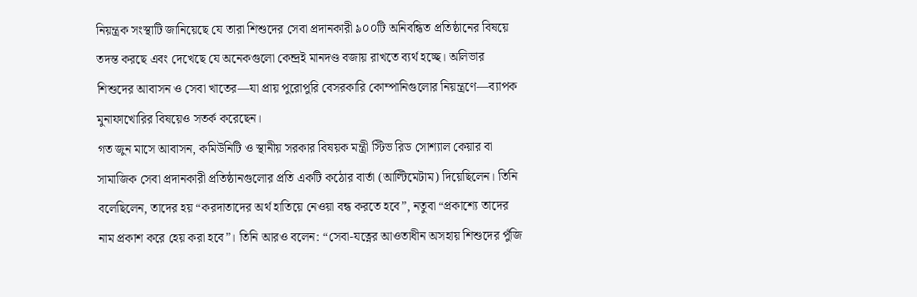নিয়ন্ত্রক সংস্থাটি জানিয়েছে যে তারা শিশুদের সেবা প্রদানকারী ৯০০টি অনিবন্ধিত প্রতিষ্ঠানের বিষয়ে তদন্ত করছে এবং দেখেছে যে অনেকগুলো কেন্দ্রই মানদণ্ড বজায় রাখতে ব্যর্থ হচ্ছে। অলিভার শিশুদের আবাসন ও সেবা খাতের—যা প্রায় পুরোপুরি বেসরকারি কোম্পানিগুলোর নিয়ন্ত্রণে—ব্যাপক মুনাফাখোরির বিষয়েও সতর্ক করেছেন।
গত জুন মাসে আবাসন, কমিউনিটি ও স্থানীয় সরকার বিষয়ক মন্ত্রী স্টিভ রিড সোশ্যাল কেয়ার বা সামাজিক সেবা প্রদানকারী প্রতিষ্ঠানগুলোর প্রতি একটি কঠোর বার্তা (আল্টিমেটাম) দিয়েছিলেন। তিনি বলেছিলেন, তাদের হয় “করদাতাদের অর্থ হাতিয়ে নেওয়া বন্ধ করতে হবে”, নতুবা “প্রকাশ্যে তাদের নাম প্রকাশ করে হেয় করা হবে”। তিনি আরও বলেন: “সেবা-যত্নের আওতাধীন অসহায় শিশুদের পুঁজি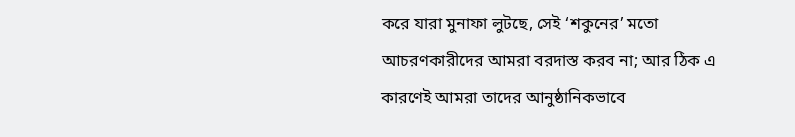করে যারা মুনাফা লুটছে, সেই ‘শকুনের’ মতো আচরণকারীদের আমরা বরদাস্ত করব না; আর ঠিক এ কারণেই আমরা তাদের আনুষ্ঠানিকভাবে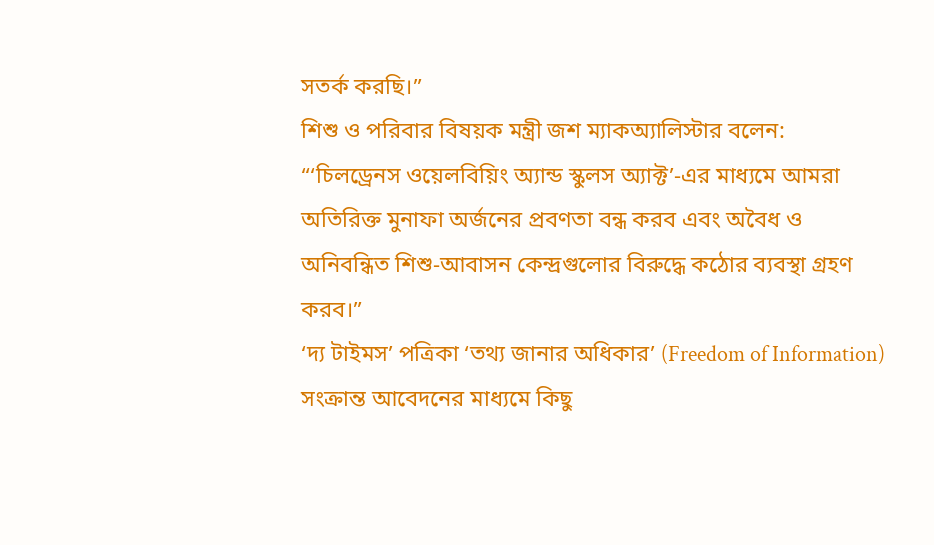সতর্ক করছি।”
শিশু ও পরিবার বিষয়ক মন্ত্রী জশ ম্যাকঅ্যালিস্টার বলেন: “‘চিলড্রেনস ওয়েলবিয়িং অ্যান্ড স্কুলস অ্যাক্ট’-এর মাধ্যমে আমরা অতিরিক্ত মুনাফা অর্জনের প্রবণতা বন্ধ করব এবং অবৈধ ও অনিবন্ধিত শিশু-আবাসন কেন্দ্রগুলোর বিরুদ্ধে কঠোর ব্যবস্থা গ্রহণ করব।”
‘দ্য টাইমস’ পত্রিকা ‘তথ্য জানার অধিকার’ (Freedom of Information) সংক্রান্ত আবেদনের মাধ্যমে কিছু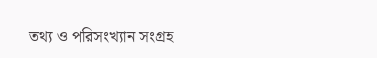তথ্য ও পরিসংখ্যান সংগ্রহ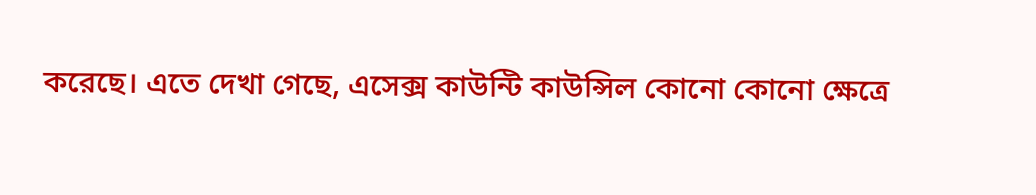করেছে। এতে দেখা গেছে, এসেক্স কাউন্টি কাউন্সিল কোনো কোনো ক্ষেত্রে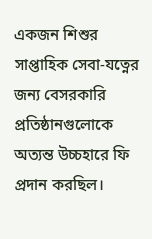একজন শিশুর সাপ্তাহিক সেবা-যত্নের জন্য বেসরকারি প্রতিষ্ঠানগুলোকে অত্যন্ত উচ্চহারে ফি প্রদান করছিল।